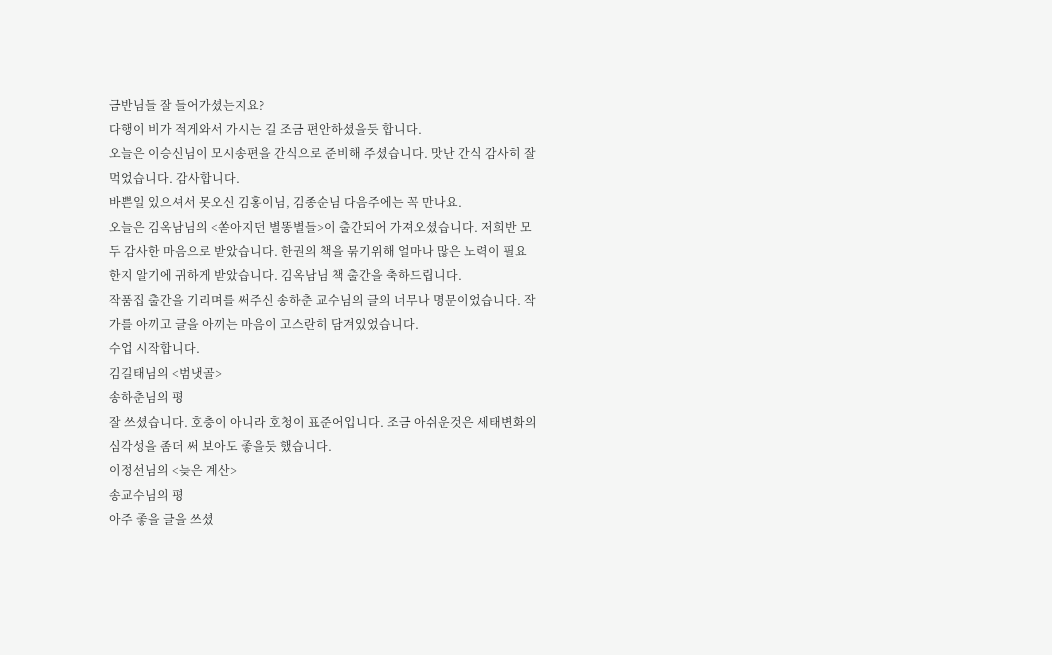금반님들 잘 들어가셨는지요?
다행이 비가 적게와서 가시는 길 조금 편안하셨을듯 합니다.
오늘은 이승신님이 모시송편을 간식으로 준비해 주셨습니다. 맛난 간식 감사히 잘 먹었습니다. 감사합니다.
바쁜일 있으셔서 못오신 김홍이님, 김종순님 다음주에는 꼭 만나요.
오늘은 김옥남님의 <쏟아지던 별똥별들>이 출간되어 가져오셨습니다. 저희반 모두 감사한 마음으로 받았습니다. 한권의 책을 묶기위해 얼마나 많은 노력이 필요한지 알기에 귀하게 받았습니다. 김옥남님 책 출간을 축하드립니다.
작품집 출간을 기리며를 써주신 송하춘 교수님의 글의 너무나 명문이었습니다. 작가를 아끼고 글을 아끼는 마음이 고스란히 담겨있었습니다.
수업 시작합니다.
김길태님의 <범냇골>
송하춘님의 평
잘 쓰셨습니다. 호충이 아니라 호청이 표준어입니다. 조금 아쉬운것은 세태변화의 심각성을 좀더 써 보아도 좋을듯 했습니다.
이정선님의 <늦은 계산>
송교수님의 평
아주 좋을 글을 쓰셨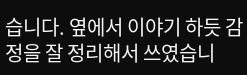습니다. 옆에서 이야기 하듯 감정을 잘 정리해서 쓰였습니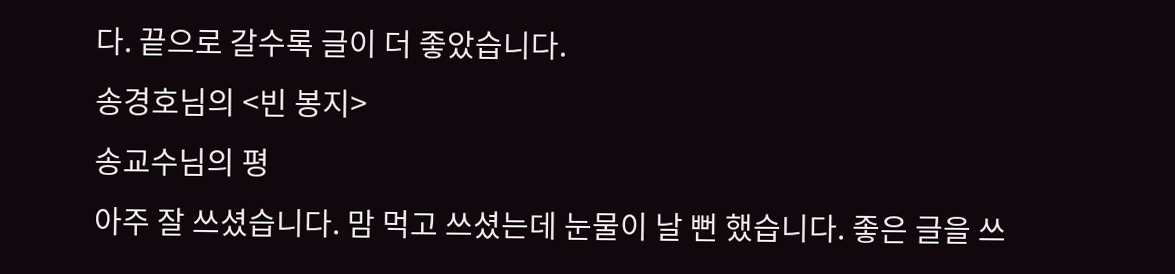다. 끝으로 갈수록 글이 더 좋았습니다.
송경호님의 <빈 봉지>
송교수님의 평
아주 잘 쓰셨습니다. 맘 먹고 쓰셨는데 눈물이 날 뻔 했습니다. 좋은 글을 쓰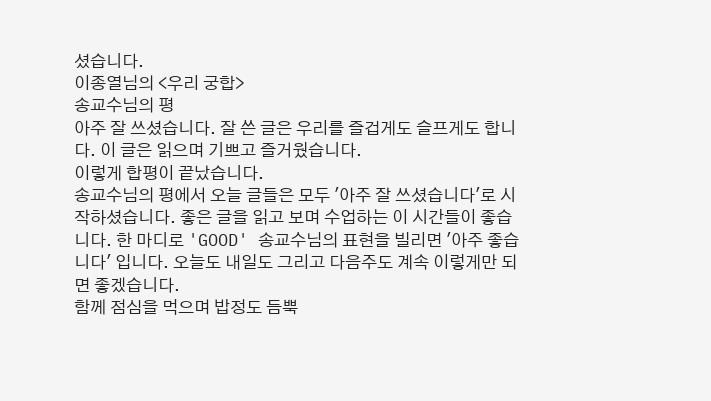셨습니다.
이종열님의 <우리 궁합>
송교수님의 평
아주 잘 쓰셨습니다. 잘 쓴 글은 우리를 즐겁게도 슬프게도 합니다. 이 글은 읽으며 기쁘고 즐거웠습니다.
이렇게 합평이 끝났습니다.
송교수님의 평에서 오늘 글들은 모두 '아주 잘 쓰셨습니다'로 시작하셨습니다. 좋은 글을 읽고 보며 수업하는 이 시간들이 좋습니다. 한 마디로 'GOOD' 송교수님의 표현을 빌리면 '아주 좋습니다' 입니다. 오늘도 내일도 그리고 다음주도 계속 이렇게만 되면 좋겠습니다.
함께 점심을 먹으며 밥정도 듬뿍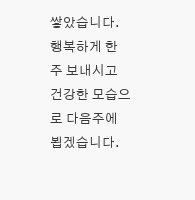쌓았습니다.
행복하게 한 주 보내시고 건강한 모습으로 다음주에 뵙겠습니다.